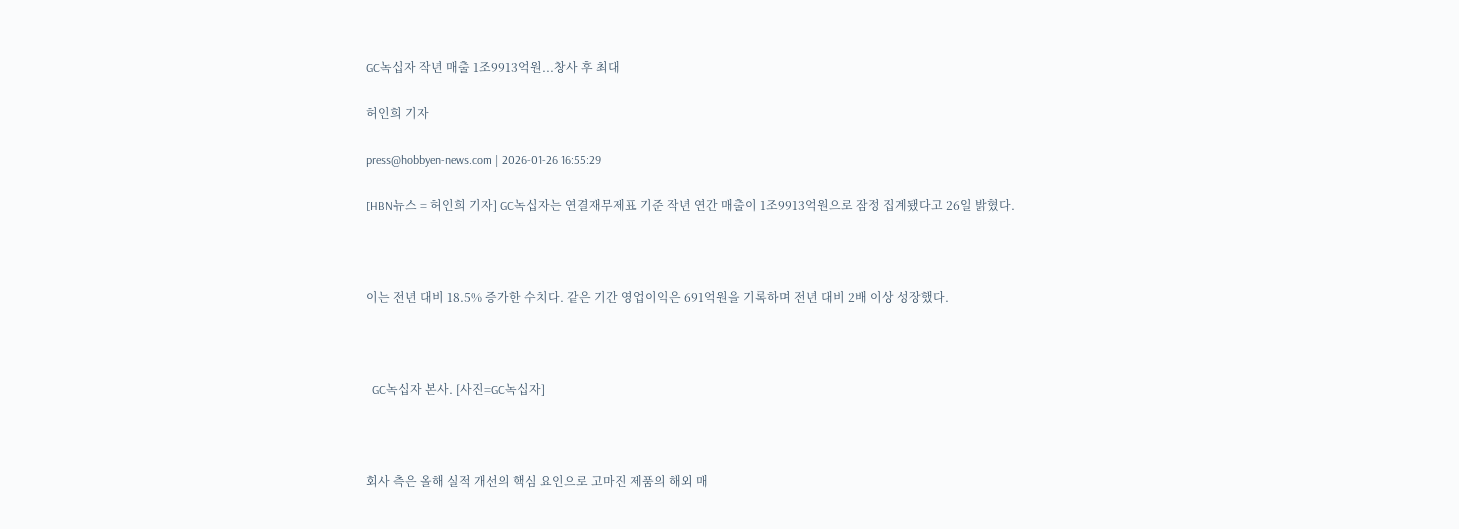GC녹십자 작년 매출 1조9913억원...창사 후 최대

허인희 기자

press@hobbyen-news.com | 2026-01-26 16:55:29

[HBN뉴스 = 허인희 기자] GC녹십자는 연결재무제표 기준 작년 연간 매출이 1조9913억원으로 잠정 집계됐다고 26일 밝혔다.



이는 전년 대비 18.5% 증가한 수치다. 같은 기간 영업이익은 691억원을 기록하며 전년 대비 2배 이상 성장했다.



  GC녹십자 본사. [사진=GC녹십자]



회사 측은 올해 실적 개선의 핵심 요인으로 고마진 제품의 해외 매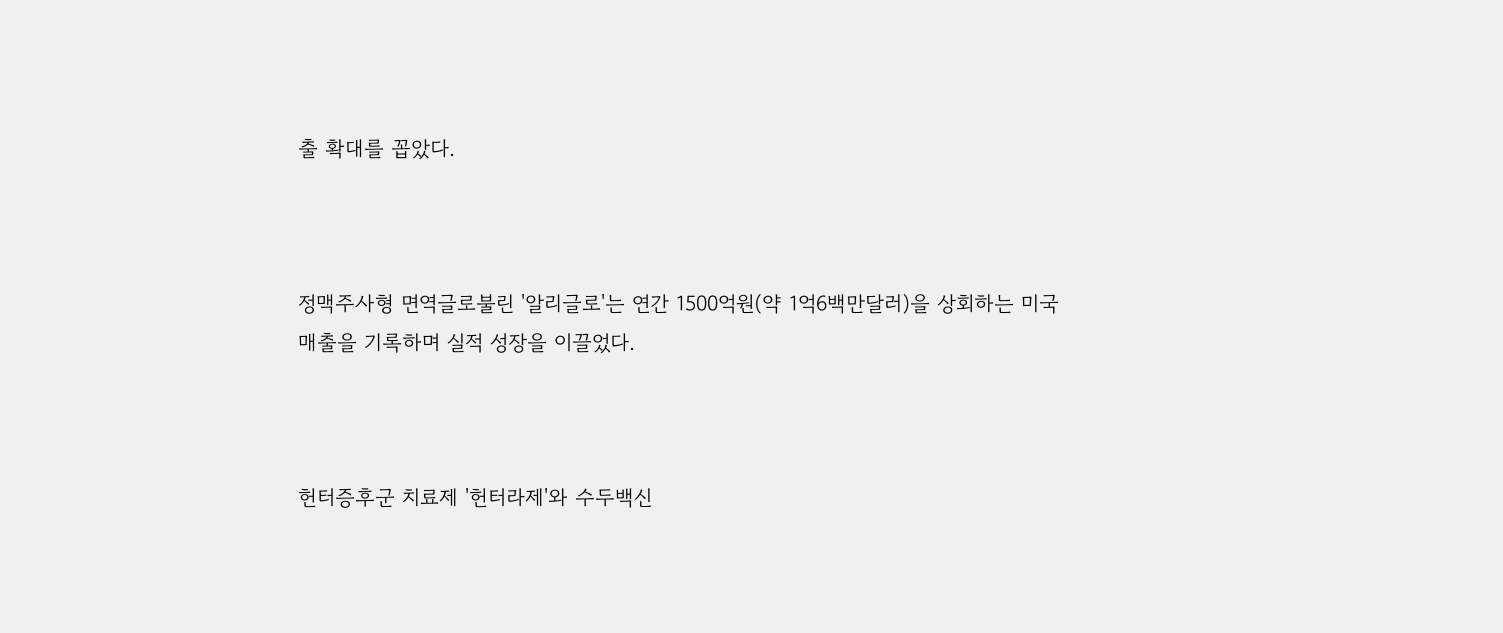출 확대를 꼽았다.



정맥주사형 면역글로불린 '알리글로'는 연간 1500억원(약 1억6백만달러)을 상회하는 미국 매출을 기록하며 실적 성장을 이끌었다.



헌터증후군 치료제 '헌터라제'와 수두백신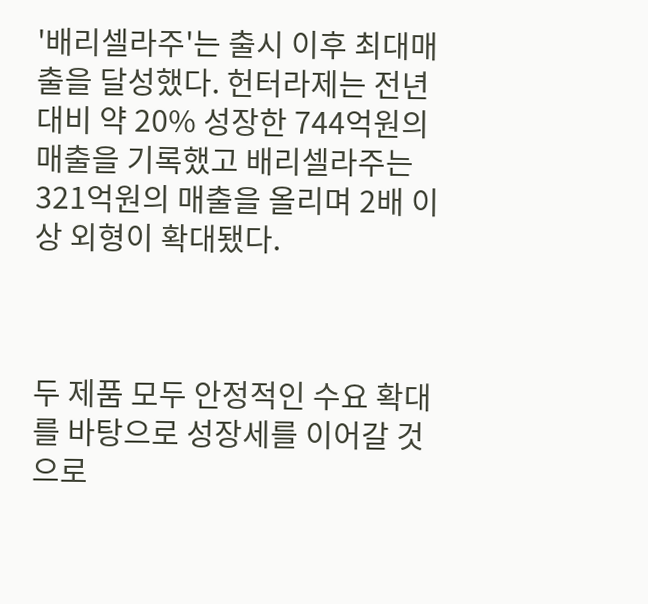'배리셀라주'는 출시 이후 최대매출을 달성했다. 헌터라제는 전년 대비 약 20% 성장한 744억원의 매출을 기록했고 배리셀라주는 321억원의 매출을 올리며 2배 이상 외형이 확대됐다.



두 제품 모두 안정적인 수요 확대를 바탕으로 성장세를 이어갈 것으로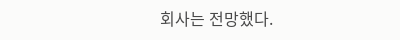회사는 전망했다.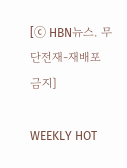[ⓒ HBN뉴스. 무단전재-재배포 금지]

WEEKLY HOT